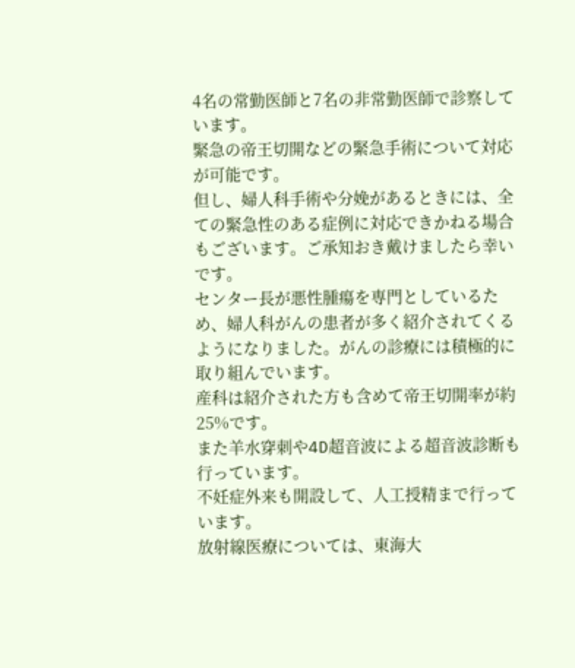4名の常勤医師と7名の非常勤医師で診察しています。
緊急の帝王切開などの緊急手術について対応が可能です。
但し、婦人科手術や分娩があるときには、全ての緊急性のある症例に対応できかねる場合もございます。ご承知おき戴けましたら幸いです。
センター長が悪性腫瘍を専門としているため、婦人科がんの患者が多く紹介されてくるようになりました。がんの診療には積極的に取り組んでいます。
産科は紹介された方も含めて帝王切開率が約25%です。
また羊水穿刺や4D超音波による超音波診断も行っています。
不妊症外来も開設して、人工授精まで行っています。
放射線医療については、東海大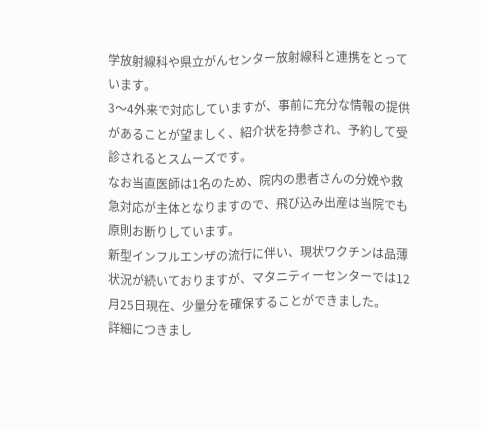学放射線科や県立がんセンター放射線科と連携をとっています。
3〜4外来で対応していますが、事前に充分な情報の提供があることが望ましく、紹介状を持参され、予約して受診されるとスムーズです。
なお当直医師は1名のため、院内の患者さんの分娩や救急対応が主体となりますので、飛び込み出産は当院でも原則お断りしています。
新型インフルエンザの流行に伴い、現状ワクチンは品薄状況が続いておりますが、マタニティーセンターでは12月25日現在、少量分を確保することができました。
詳細につきまし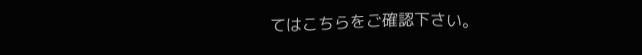てはこちらをご確認下さい。